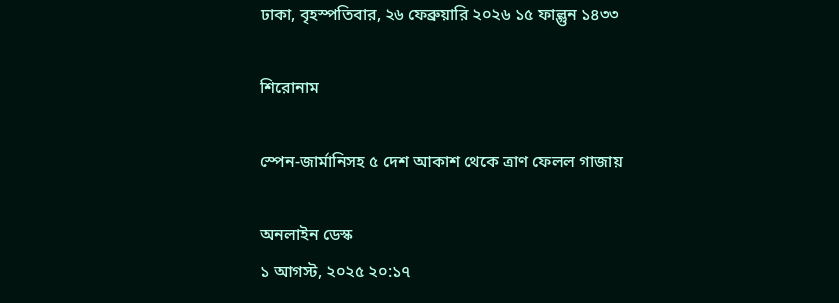ঢাকা, বৃহস্পতিবার, ২৬ ফেব্রুয়ারি ২০২৬ ১৫ ফাল্গুন ১৪৩৩

শিরোনাম

স্পেন-জার্মানিসহ ৫ দেশ আকাশ থেকে ত্রাণ ফেলল গাজায়

অনলাইন ডেস্ক
১ আগস্ট, ২০২৫ ২০:১৭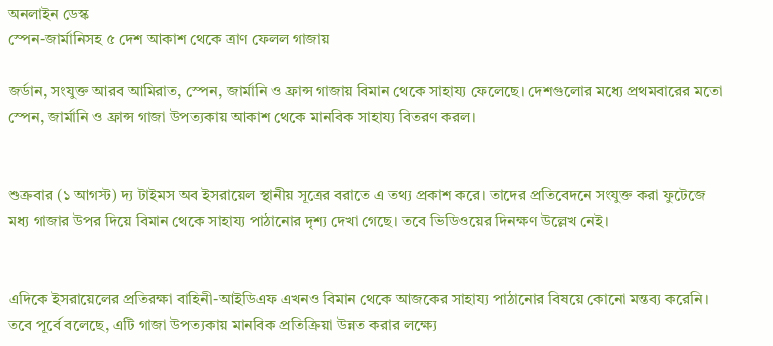অনলাইন ডেস্ক
স্পেন-জার্মানিসহ ৫ দেশ আকাশ থেকে ত্রাণ ফেলল গাজায়

জর্ডান, সংযুক্ত আরব আমিরাত, স্পেন, জার্মানি ও ফ্রান্স গাজায় বিমান থেকে সাহায্য ফেলেছে। দেশগুলোর মধ্যে প্রথমবারের মতো স্পেন, জার্মানি ও ফ্রান্স গাজা উপত্যকায় আকাশ থেকে মানবিক সাহায্য বিতরণ করল।


শুক্রবার (১ আগস্ট) দ্য টাইমস অব ইসরায়েল স্থানীয় সূত্রের বরাতে এ তথ্য প্রকাশ করে। তাদের প্রতিবেদনে সংযুক্ত করা ফুটেজে মধ্য গাজার উপর দিয়ে বিমান থেকে সাহায্য পাঠানোর দৃশ্য দেখা গেছে। তবে ভিডিওয়ের দিনক্ষণ উল্লেখ নেই।


এদিকে ইসরায়েলের প্রতিরক্ষা বাহিনী-আইডিএফ এখনও বিমান থেকে আজকের সাহায্য পাঠানোর বিষয়ে কোনো মন্তব্য করেনি। তবে পূর্বে বলেছে, এটি গাজা উপত্যকায় মানবিক প্রতিক্রিয়া উন্নত করার লক্ষ্যে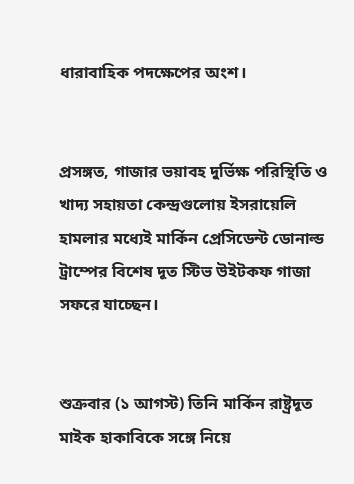ধারাবাহিক পদক্ষেপের অংশ।


প্রসঙ্গত, গাজার ভয়াবহ দুর্ভিক্ষ পরিস্থিতি ও খাদ্য সহায়তা কেন্দ্রগুলোয় ইসরায়েলি হামলার মধ্যেই মার্কিন প্রেসিডেন্ট ডোনাল্ড ট্রাম্পের বিশেষ দূত স্টিভ উইটকফ গাজা সফরে যাচ্ছেন।


শুক্রবার (১ আগস্ট) তিনি মার্কিন রাষ্ট্রদূত মাইক হাকাবিকে সঙ্গে নিয়ে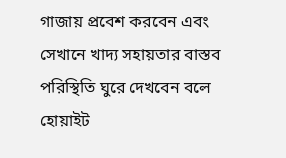গাজায় প্রবেশ করবেন এবং সেখানে খাদ্য সহায়তার বাস্তব পরিস্থিতি ঘুরে দেখবেন বলে হোয়াইট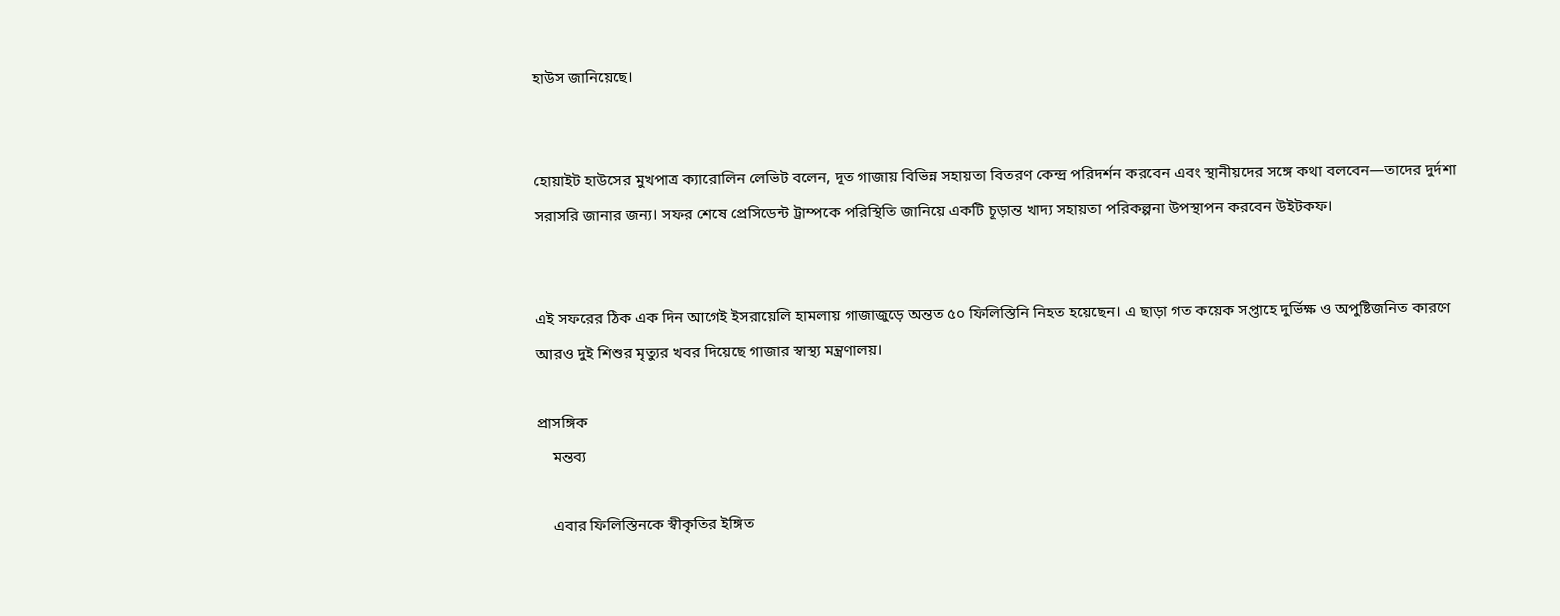হাউস জানিয়েছে।


হোয়াইট হাউসের মুখপাত্র ক্যারোলিন লেভিট বলেন, দূত গাজায় বিভিন্ন সহায়তা বিতরণ কেন্দ্র পরিদর্শন করবেন এবং স্থানীয়দের সঙ্গে কথা বলবেন—তাদের দুর্দশা সরাসরি জানার জন্য। সফর শেষে প্রেসিডেন্ট ট্রাম্পকে পরিস্থিতি জানিয়ে একটি চূড়ান্ত খাদ্য সহায়তা পরিকল্পনা উপস্থাপন করবেন উইটকফ।


এই সফরের ঠিক এক দিন আগেই ইসরায়েলি হামলায় গাজাজুড়ে অন্তত ৫০ ফিলিস্তিনি নিহত হয়েছেন। এ ছাড়া গত কয়েক সপ্তাহে দুর্ভিক্ষ ও অপুষ্টিজনিত কারণে আরও দুই শিশুর মৃত্যুর খবর দিয়েছে গাজার স্বাস্থ্য মন্ত্রণালয়।

প্রাসঙ্গিক
    মন্তব্য

    এবার ফিলিস্তিনকে স্বীকৃতির ইঙ্গিত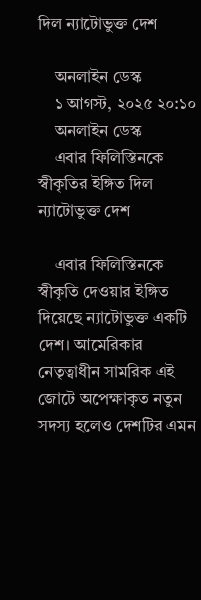দিল ন্যাটোভুক্ত দেশ

    অনলাইন ডেস্ক
    ১ আগস্ট, ২০২৫ ২০:১০
    অনলাইন ডেস্ক
    এবার ফিলিস্তিনকে স্বীকৃতির ইঙ্গিত দিল ন্যাটোভুক্ত দেশ

    এবার ফিলিস্তিনকে স্বীকৃতি দেওয়ার ইঙ্গিত দিয়েছে ন্যাটোভুক্ত একটি দেশ। আমেরিকার নেতৃত্বাধীন সামরিক এই জোটে অপেক্ষাকৃত নতুন সদস্য হলেও দেশটির এমন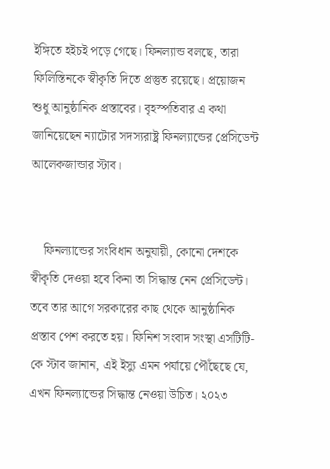ইঙ্গিতে হইচই পড়ে গেছে। ফিনল্যান্ড বলছে, তারা ফিলিস্তিনকে স্বীকৃতি দিতে প্রস্তুত রয়েছে। প্রয়োজন শুধু আনুষ্ঠানিক প্রস্তাবের। বৃহস্পতিবার এ কথা জানিয়েছেন ন্যাটোর সদস্যরাষ্ট্র ফিনল্যান্ডের প্রেসিডেন্ট আলেকজান্ডার স্টাব।


    ফিনল্যান্ডের সংবিধান অনুযায়ী, কোনো দেশকে স্বীকৃতি দেওয়া হবে কিনা তা সিদ্ধান্ত নেন প্রেসিডেন্ট। তবে তার আগে সরকারের কাছ থেকে আনুষ্ঠানিক প্রস্তাব পেশ করতে হয়। ফিনিশ সংবাদ সংস্থা এসটিটি-কে স্টাব জানান, এই ইস্যু এমন পর্যায়ে পৌঁছেছে যে, এখন ফিনল্যান্ডের সিদ্ধান্ত নেওয়া উচিত। ২০২৩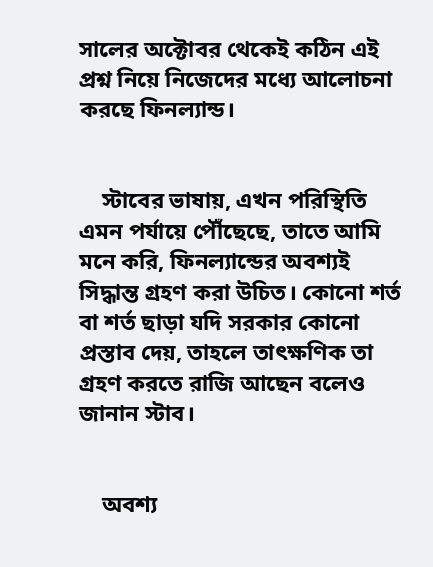সালের অক্টোবর থেকেই কঠিন এই প্রশ্ন নিয়ে নিজেদের মধ্যে আলোচনা করছে ফিনল্যান্ড।


    স্টাবের ভাষায়, এখন পরিস্থিতি এমন পর্যায়ে পৌঁছেছে, তাতে আমি মনে করি, ফিনল্যান্ডের অবশ্যই সিদ্ধান্ত গ্রহণ করা উচিত। কোনো শর্ত বা শর্ত ছাড়া যদি সরকার কোনো প্রস্তাব দেয়, তাহলে তাৎক্ষণিক তা গ্রহণ করতে রাজি আছেন বলেও জানান স্টাব।


    অবশ্য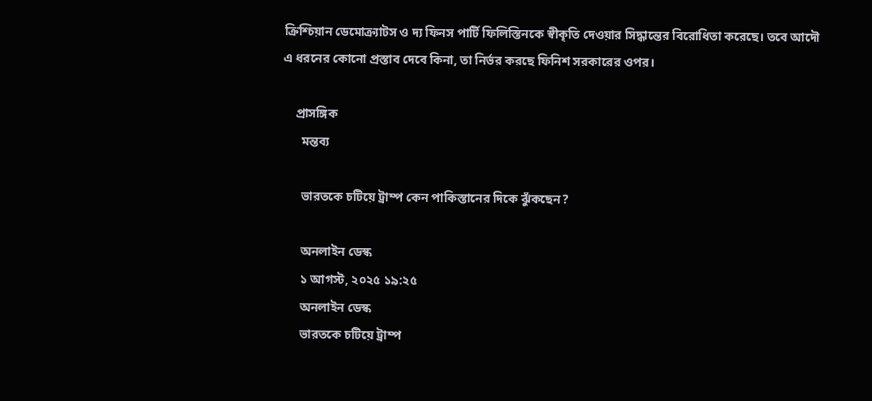ক্রিশ্চিয়ান ডেমোক্র্যাটস ও দ্য ফিনস পার্টি ফিলিস্তিনকে স্বীকৃতি দেওয়ার সিদ্ধান্তের বিরোধিতা করেছে। তবে আদৌ এ ধরনের কোনো প্রস্তাব দেবে কিনা, তা নির্ভর করছে ফিনিশ সরকারের ওপর।

    প্রাসঙ্গিক
      মন্তব্য

      ভারতকে চটিয়ে ট্রাম্প কেন পাকিস্তানের দিকে ঝুঁকছেন?

      অনলাইন ডেস্ক
      ১ আগস্ট, ২০২৫ ১৯:২৫
      অনলাইন ডেস্ক
      ভারতকে চটিয়ে ট্রাম্প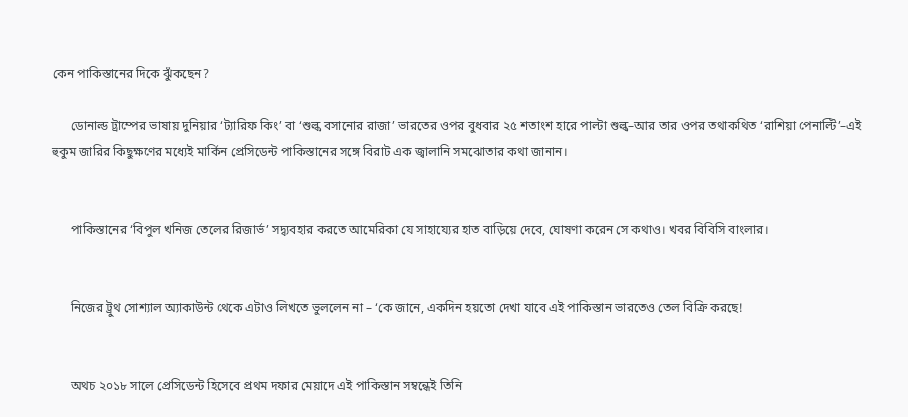কেন পাকিস্তানের দিকে ঝুঁকছেন?

      ডোনাল্ড ট্রাম্পের ভাষায় দুনিয়ার ‘ট্যারিফ কিং’ বা ‘শুল্ক বসানোর রাজা’ ভারতের ওপর বুধবার ২৫ শতাংশ হারে পাল্টা শুল্ক–আর তার ওপর তথাকথিত ‘রাশিয়া পেনাল্টি’–এই হুকুম জারির কিছুক্ষণের মধ্যেই মার্কিন প্রেসিডেন্ট পাকিস্তানের সঙ্গে বিরাট এক জ্বালানি সমঝোতার কথা জানান।


      পাকিস্তানের ‘বিপুল খনিজ তেলের রিজার্ভ’ সদ্ব্যবহার করতে আমেরিকা যে সাহায্যের হাত বাড়িয়ে দেবে, ঘোষণা করেন সে কথাও। খবর বিবিসি বাংলার।


      নিজের ট্রুথ সোশ্যাল অ্যাকাউন্ট থেকে এটাও লিখতে ভুললেন না – ‘কে জানে, একদিন হয়তো দেখা যাবে এই পাকিস্তান ভারতেও তেল বিক্রি করছে!


      অথচ ২০১৮ সালে প্রেসিডেন্ট হিসেবে প্রথম দফার মেয়াদে এই পাকিস্তান সম্বন্ধেই তিনি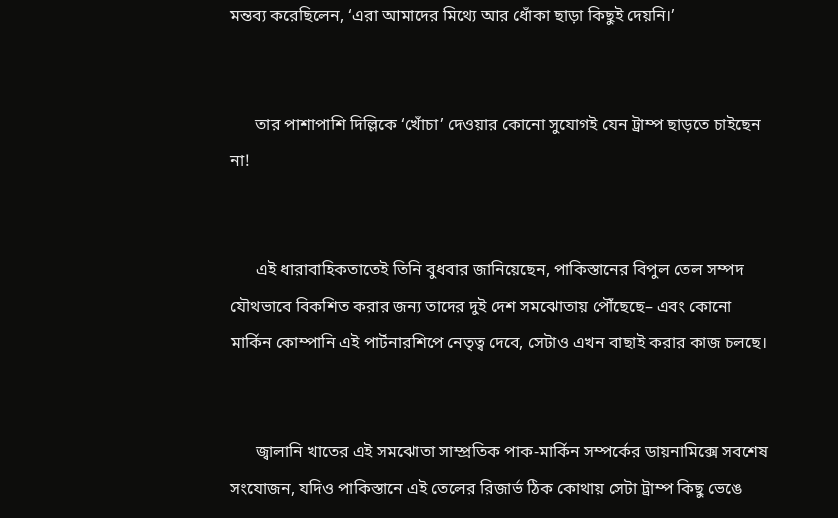মন্তব্য করেছিলেন, ‘এরা আমাদের মিথ্যে আর ধোঁকা ছাড়া কিছুই দেয়নি।’


      তার পাশাপাশি দিল্লিকে ‘খোঁচা’ দেওয়ার কোনো সুযোগই যেন ট্রাম্প ছাড়তে চাইছেন না!


      এই ধারাবাহিকতাতেই তিনি বুধবার জানিয়েছেন, পাকিস্তানের বিপুল তেল সম্পদ যৌথভাবে বিকশিত করার জন্য তাদের দুই দেশ সমঝোতায় পৌঁছেছে– এবং কোনো মার্কিন কোম্পানি এই পার্টনারশিপে নেতৃত্ব দেবে, সেটাও এখন বাছাই করার কাজ চলছে।


      জ্বালানি খাতের এই সমঝোতা সাম্প্রতিক পাক-মার্কিন সম্পর্কের ডায়নামিক্সে সবশেষ সংযোজন, যদিও পাকিস্তানে এই তেলের রিজার্ভ ঠিক কোথায় সেটা ট্রাম্প কিছু ভেঙে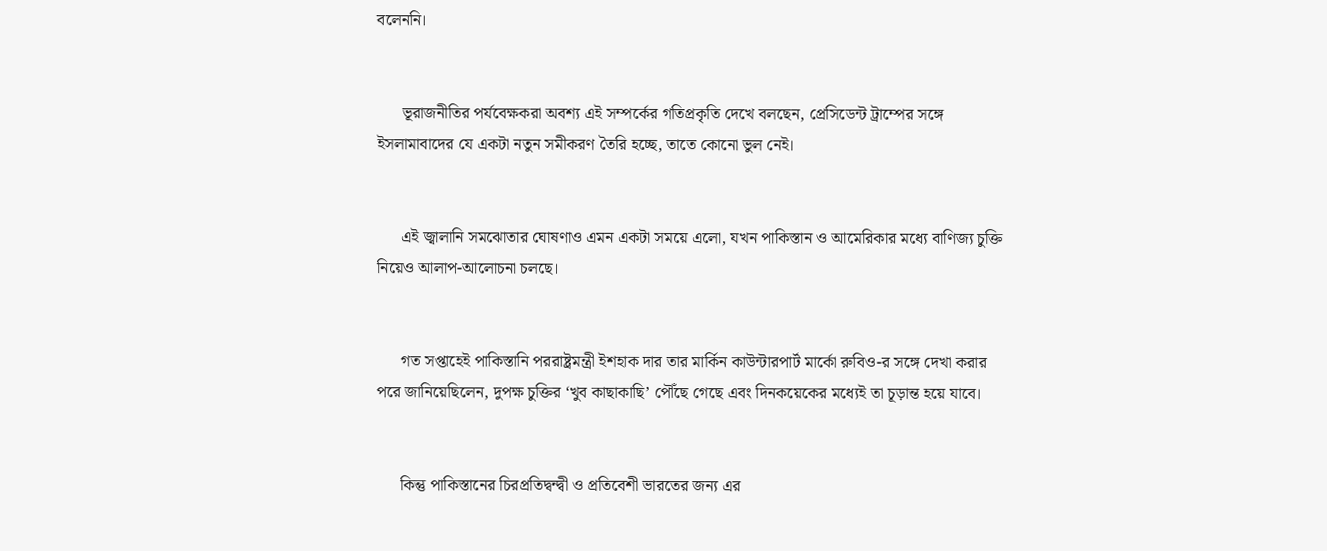বলেননি।


      ভূরাজনীতির পর্যবেক্ষকরা অবশ্য এই সম্পর্কের গতিপ্রকৃতি দেখে বলছেন, প্রেসিডেন্ট ট্রাম্পের সঙ্গে ইসলামাবাদের যে একটা নতুন সমীকরণ তৈরি হচ্ছে, তাতে কোনো ভুল নেই।


      এই জ্বালানি সমঝোতার ঘোষণাও এমন একটা সময়ে এলো, যখন পাকিস্তান ও আমেরিকার মধ্যে বাণিজ্য চুক্তি নিয়েও আলাপ-আলোচনা চলছে।


      গত সপ্তাহেই পাকিস্তানি পররাষ্ট্রমন্ত্রী ইশহাক দার তার মার্কিন কাউন্টারপার্ট মার্কো রুবিও-র সঙ্গে দেখা করার পরে জানিয়েছিলেন, দুপক্ষ চুক্তির ‘খুব কাছাকাছি’ পৌঁছে গেছে এবং দিনকয়েকের মধ্যেই তা চূড়ান্ত হয়ে যাবে।


      কিন্তু পাকিস্তানের চিরপ্রতিদ্বন্দ্বী ও প্রতিবেশী ভারতের জন্য এর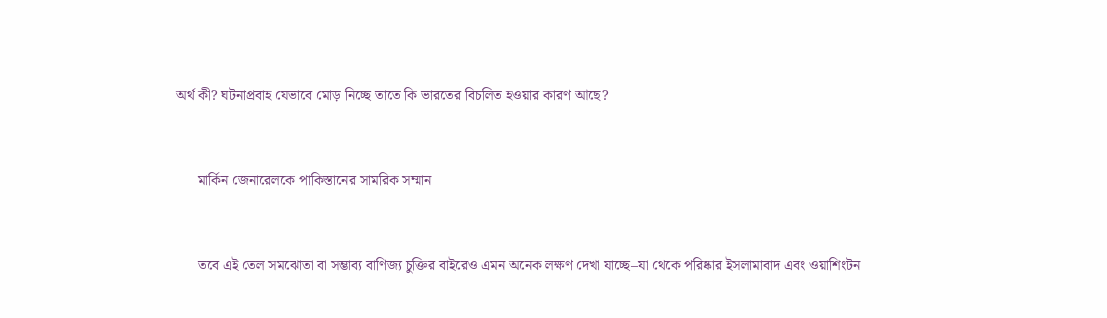অর্থ কী? ঘটনাপ্রবাহ যেভাবে মোড় নিচ্ছে তাতে কি ভারতের বিচলিত হওয়ার কারণ আছে?


      মার্কিন জেনারেলকে পাকিস্তানের সামরিক সম্মান


      তবে এই তেল সমঝোতা বা সম্ভাব্য বাণিজ্য চুক্তির বাইরেও এমন অনেক লক্ষণ দেখা যাচ্ছে–যা থেকে পরিষ্কার ইসলামাবাদ এবং ওয়াশিংটন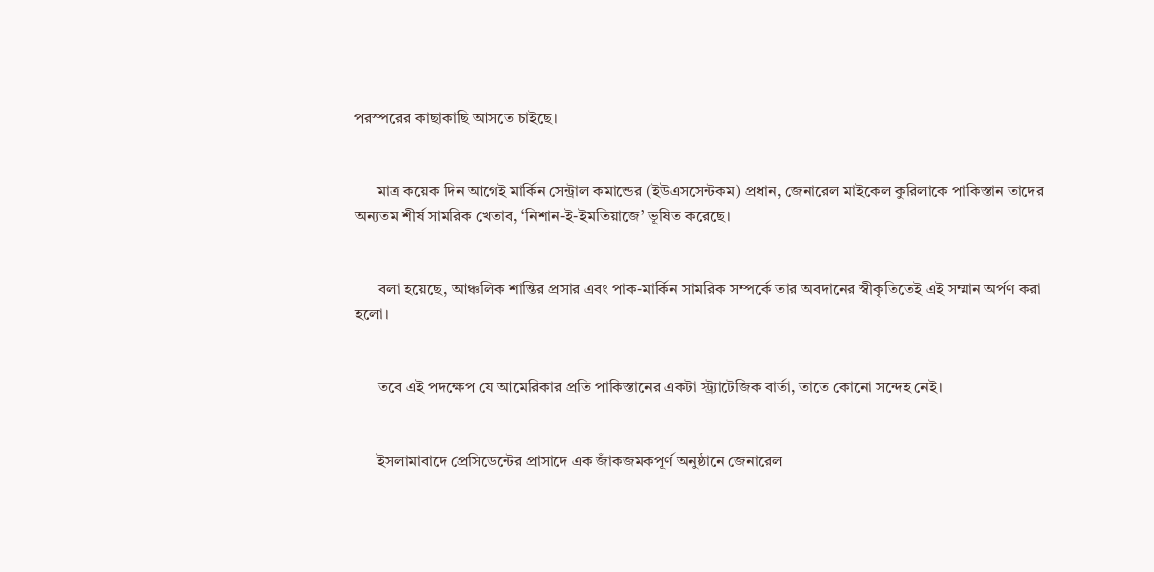পরস্পরের কাছাকাছি আসতে চাইছে।


      মাত্র কয়েক দিন আগেই মার্কিন সেন্ট্রাল কমান্ডের (ইউএসসেন্টকম) প্রধান, জেনারেল মাইকেল কুরিলাকে পাকিস্তান তাদের অন্যতম শীর্ষ সামরিক খেতাব, ‘নিশান-ই-ইমতিয়াজে’ ভূষিত করেছে।


      বলা হয়েছে, আঞ্চলিক শান্তির প্রসার এবং পাক-মার্কিন সামরিক সম্পর্কে তার অবদানের স্বীকৃতিতেই এই সম্মান অর্পণ করা হলো।


      তবে এই পদক্ষেপ যে আমেরিকার প্রতি পাকিস্তানের একটা স্ট্র্যাটেজিক বার্তা, তাতে কোনো সন্দেহ নেই।


      ইসলামাবাদে প্রেসিডেন্টের প্রাসাদে এক জাঁকজমকপূর্ণ অনুষ্ঠানে জেনারেল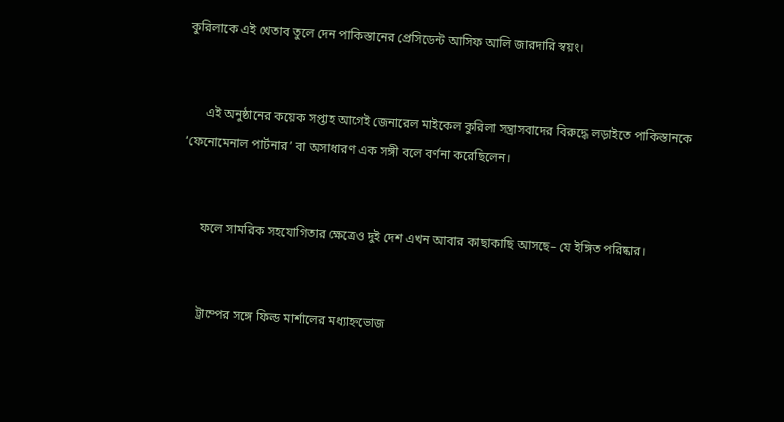কুরিলাকে এই খেতাব তুলে দেন পাকিস্তানের প্রেসিডেন্ট আসিফ আলি জারদারি স্বয়ং।


      এই অনুষ্ঠানের কয়েক সপ্তাহ আগেই জেনারেল মাইকেল কুরিলা সন্ত্রাসবাদের বিরুদ্ধে লড়াইতে পাকিস্তানকে ‘ফেনোমেনাল পার্টনার’ বা অসাধারণ এক সঙ্গী বলে বর্ণনা করেছিলেন।


      ফলে সামরিক সহযোগিতার ক্ষেত্রেও দুই দেশ এখন আবার কাছাকাছি আসছে– যে ইঙ্গিত পরিষ্কার।


      ট্রাম্পের সঙ্গে ফিল্ড মার্শালের মধ্যাহ্নভোজ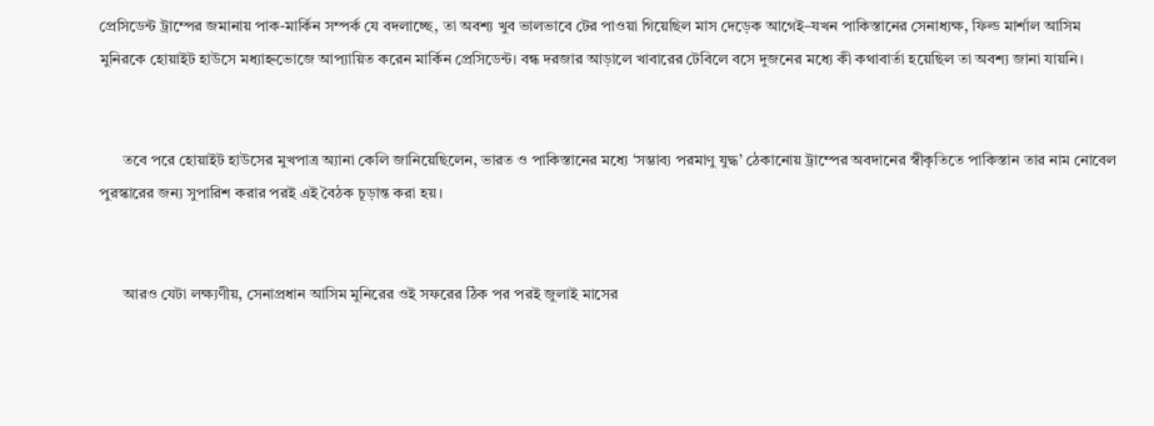প্রেসিডেন্ট ট্রাম্পের জমানায় পাক-মার্কিন সম্পর্ক যে বদলাচ্ছে, তা অবশ্য খুব ভালভাবে টের পাওয়া গিয়েছিল মাস দেড়েক আগেই–যখন পাকিস্তানের সেনাধ্যক্ষ, ফিল্ড মার্শাল আসিম মুনিরকে হোয়াইট হাউসে মধ্যাহ্নভোজে আপ্যায়িত করেন মার্কিন প্রেসিডেন্ট। বন্ধ দরজার আড়ালে খাবারের টেবিলে বসে দুজনের মধ্যে কী কথাবার্তা হয়েছিল তা অবশ্য জানা যায়নি।


      তবে পরে হোয়াইট হাউসের মুখপাত্র অ্যানা কেলি জানিয়েছিলেন, ভারত ও পাকিস্তানের মধ্যে ‘সম্ভাব্য পরমাণু যুদ্ধ’ ঠেকানোয় ট্রাম্পের অবদানের স্বীকৃতিতে পাকিস্তান তার নাম নোবেল পুরস্কারের জন্য সুপারিশ করার পরই এই বৈঠক চূড়ান্ত করা হয়।


      আরও যেটা লক্ষ্যণীয়, সেনাপ্রধান আসিম মুনিরের ওই সফরের ঠিক পর পরই জুলাই মাসের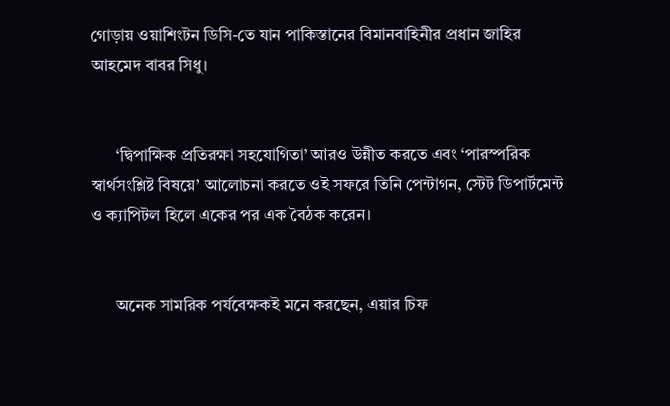গোড়ায় ওয়াশিংটন ডিসি-তে যান পাকিস্তানের বিমানবাহিনীর প্রধান জাহির আহমেদ বাবর সিধু।


      ‘দ্বিপাক্ষিক প্রতিরক্ষা সহযোগিতা’ আরও উন্নীত করতে এবং ‘পারস্পরিক স্বার্থসংশ্লিষ্ট বিষয়ে’ আলোচনা করতে ওই সফরে তিনি পেন্টাগন, স্টেট ডিপার্টমেন্ট ও ক্যাপিটল হিলে একের পর এক বৈঠক করেন।


      অনেক সামরিক পর্যবেক্ষকই মনে করছেন, এয়ার চিফ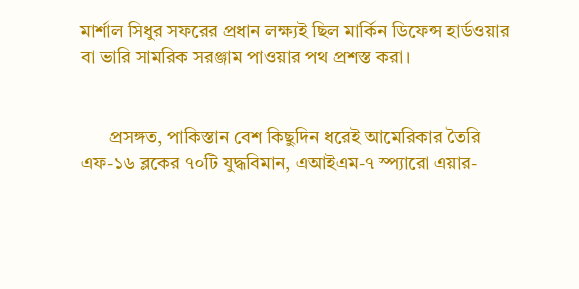মার্শাল সিধুর সফরের প্রধান লক্ষ্যই ছিল মার্কিন ডিফেন্স হার্ডওয়ার বা ভারি সামরিক সরঞ্জাম পাওয়ার পথ প্রশস্ত করা।


      প্রসঙ্গত, পাকিস্তান বেশ কিছুদিন ধরেই আমেরিকার তৈরি এফ-১৬ ব্লকের ৭০টি যুদ্ধবিমান, এআইএম-৭ স্প্যারো এয়ার-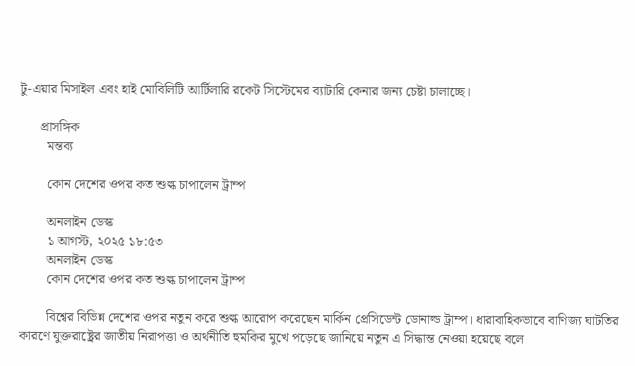টু-এয়ার মিসাইল এবং হাই মোবিলিটি আর্টিলারি রকেট সিস্টেমের ব্যাটারি কেনার জন্য চেষ্টা চালাচ্ছে।

      প্রাসঙ্গিক
        মন্তব্য

        কোন দেশের ওপর কত শুল্ক চাপালেন ট্রাম্প

        অনলাইন ডেস্ক
        ১ আগস্ট, ২০২৫ ১৮:৫৩
        অনলাইন ডেস্ক
        কোন দেশের ওপর কত শুল্ক চাপালেন ট্রাম্প

        বিশ্বের বিভিন্ন দেশের ওপর নতুন করে শুল্ক আরোপ করেছেন মার্কিন প্রেসিডেন্ট ডোনাল্ড ট্রাম্প। ধারাবাহিকভাবে বাণিজ্য ঘাটতির কারণে যুক্তরাষ্ট্রের জাতীয় নিরাপত্তা ও অর্থনীতি হুমকির মুখে পড়েছে জানিয়ে নতুন এ সিদ্ধান্ত নেওয়া হয়েছে বলে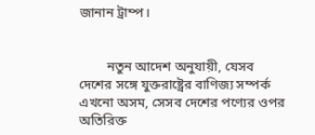জানান ট্রাম্প।


        নতুন আদেশ অনুযায়ী, যেসব দেশের সঙ্গে যুক্তরাষ্ট্রের বাণিজ্য সম্পর্ক এখনো অসম, সেসব দেশের পণ্যের ওপর অতিরিক্ত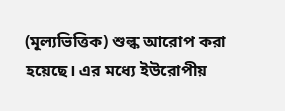(মূল্যভিত্তিক) শুল্ক আরোপ করা হয়েছে। এর মধ্যে ইউরোপীয়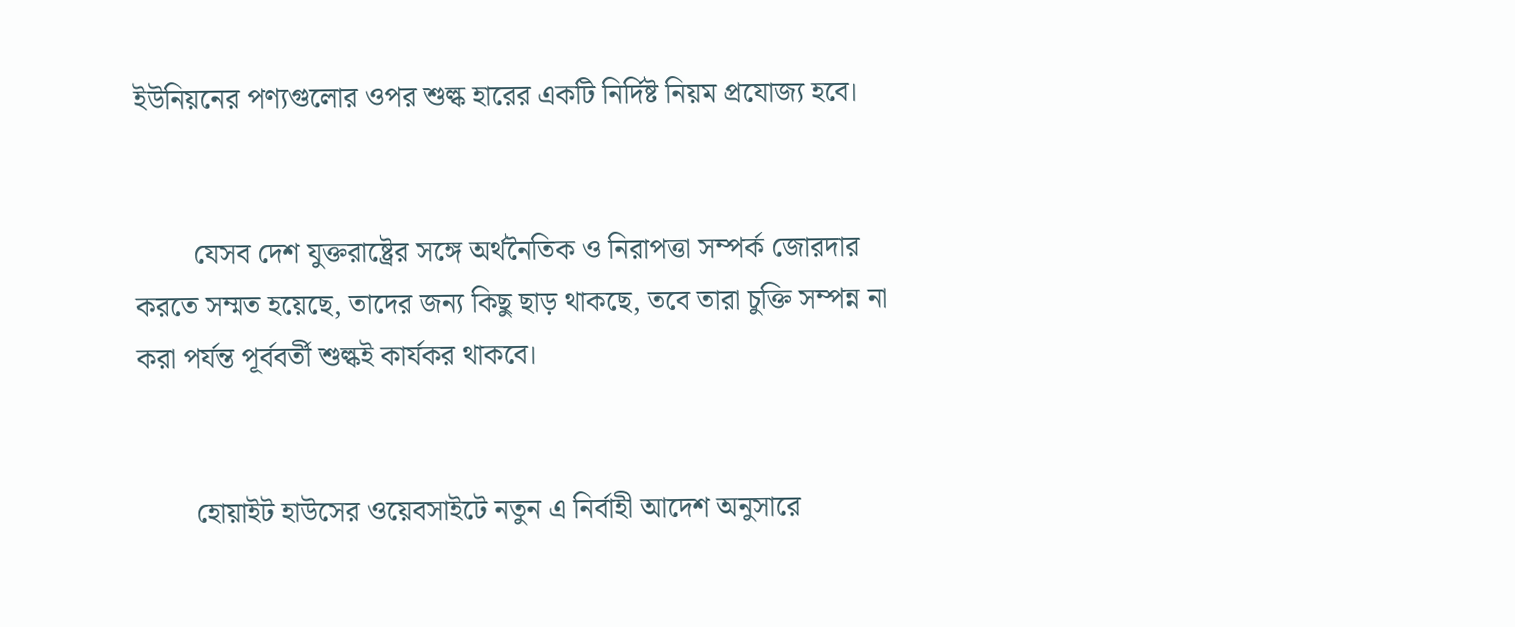ইউনিয়নের পণ্যগুলোর ওপর শুল্ক হারের একটি নির্দিষ্ট নিয়ম প্রযোজ্য হবে।


        যেসব দেশ যুক্তরাষ্ট্রের সঙ্গে অর্থনৈতিক ও নিরাপত্তা সম্পর্ক জোরদার করতে সম্মত হয়েছে, তাদের জন্য কিছু ছাড় থাকছে, তবে তারা চুক্তি সম্পন্ন না করা পর্যন্ত পূর্ববর্তী শুল্কই কার্যকর থাকবে।


        হোয়াইট হাউসের ওয়েবসাইটে নতুন এ নির্বাহী আদেশ অনুসারে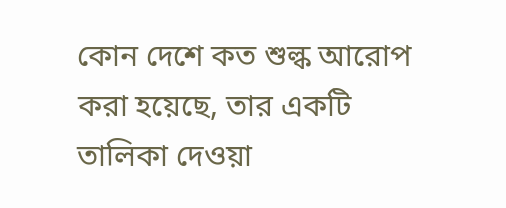কোন দেশে কত শুল্ক আরোপ করা হয়েছে, তার একটি তালিকা দেওয়া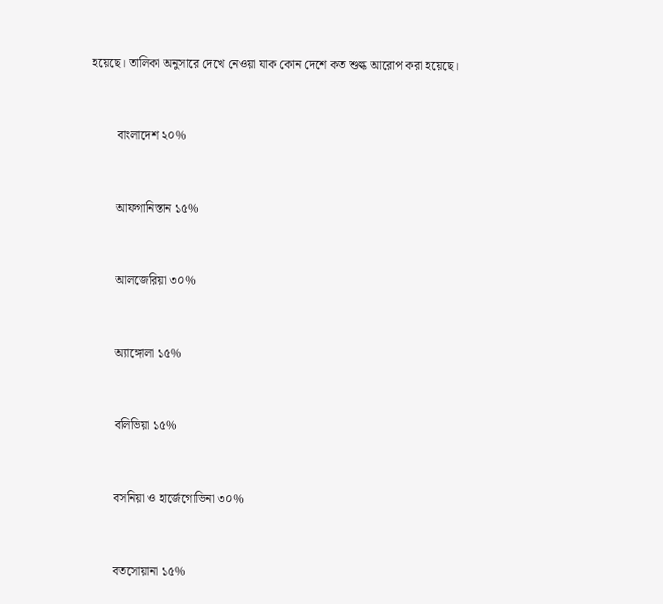হয়েছে। তালিকা অনুসারে দেখে নেওয়া যাক কোন দেশে কত শুল্ক আরোপ করা হয়েছে।


        বাংলাদেশ ২০%


        আফগানিস্তান ১৫%


        আলজেরিয়া ৩০%


        অ্যাঙ্গোলা ১৫%


        বলিভিয়া ১৫%


        বসনিয়া ও হার্জেগোভিনা ৩০%


        বতসোয়ানা ১৫%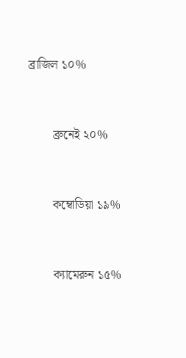ব্রাজিল ১০%


        ব্রুনেই ২০%


        কম্বোডিয়া ১৯%


        ক্যামেরুন ১৫%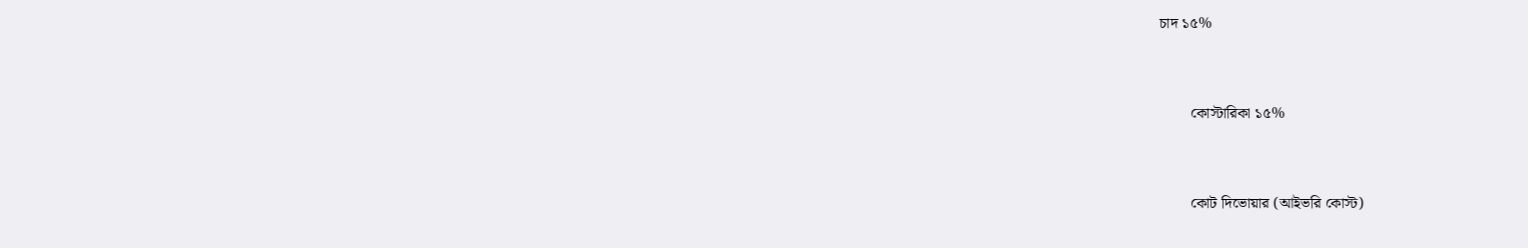চাদ ১৫%


        কোস্টারিকা ১৫%


        কোট দিভোয়ার (আইভরি কোস্ট)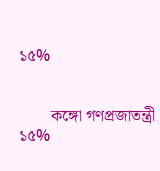১৫%


        কঙ্গো গণপ্রজাতন্ত্রী ১৫%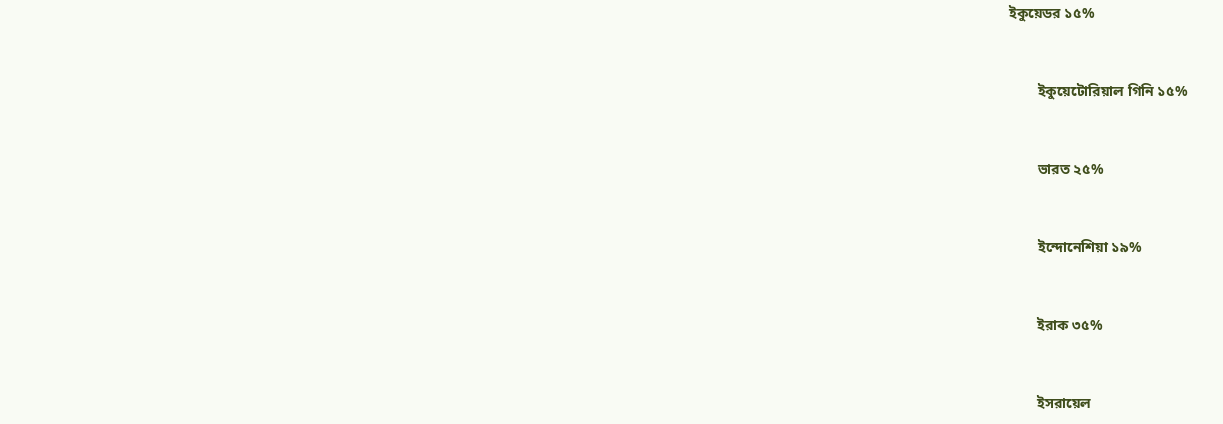ইকুয়েডর ১৫%


        ইকুয়েটোরিয়াল গিনি ১৫%


        ভারত ২৫%


        ইন্দোনেশিয়া ১৯%


        ইরাক ৩৫%


        ইসরায়েল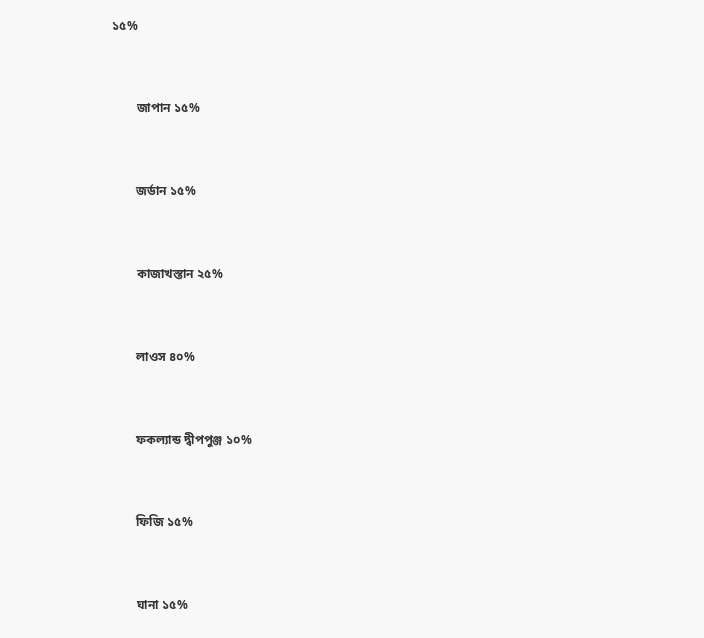১৫%


        জাপান ১৫%


        জর্ডান ১৫%


        কাজাখস্তান ২৫%


        লাওস ৪০%


        ফকল্যান্ড দ্বীপপুঞ্জ ১০%


        ফিজি ১৫%


        ঘানা ১৫%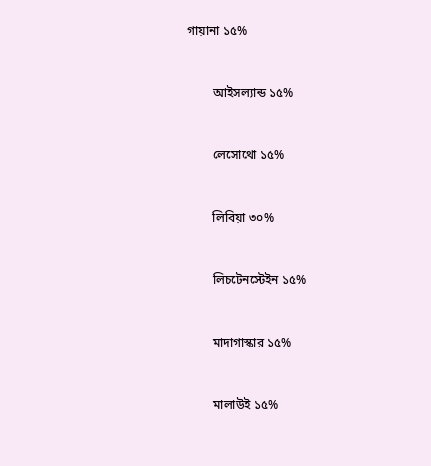গায়ানা ১৫%


        আইসল্যান্ড ১৫%


        লেসোথো ১৫%


        লিবিয়া ৩০%


        লিচটেনস্টেইন ১৫%


        মাদাগাস্কার ১৫%


        মালাউই ১৫%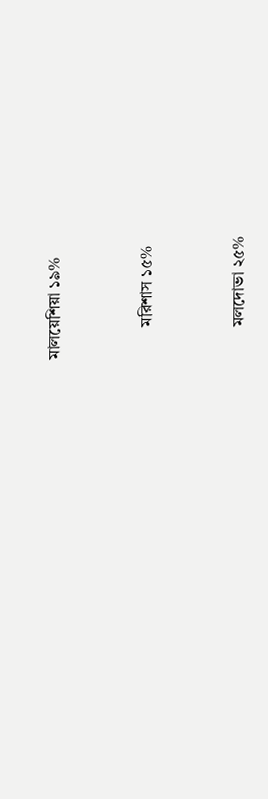মালয়েশিয়া ১৯%


        মরিশাস ১৫%


        মলদোভা ২৫%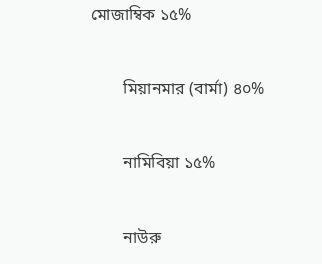মোজাম্বিক ১৫%


        মিয়ানমার (বার্মা) ৪০%


        নামিবিয়া ১৫%


        নাউরু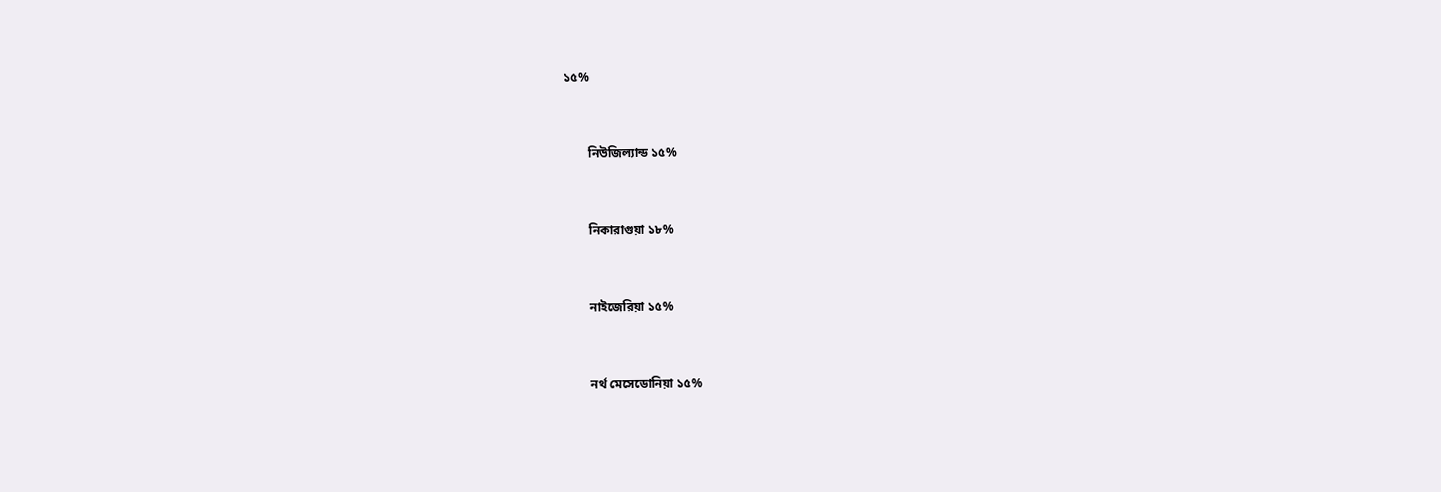১৫%


        নিউজিল্যান্ড ১৫%


        নিকারাগুয়া ১৮%


        নাইজেরিয়া ১৫%


        নর্থ মেসেডোনিয়া ১৫%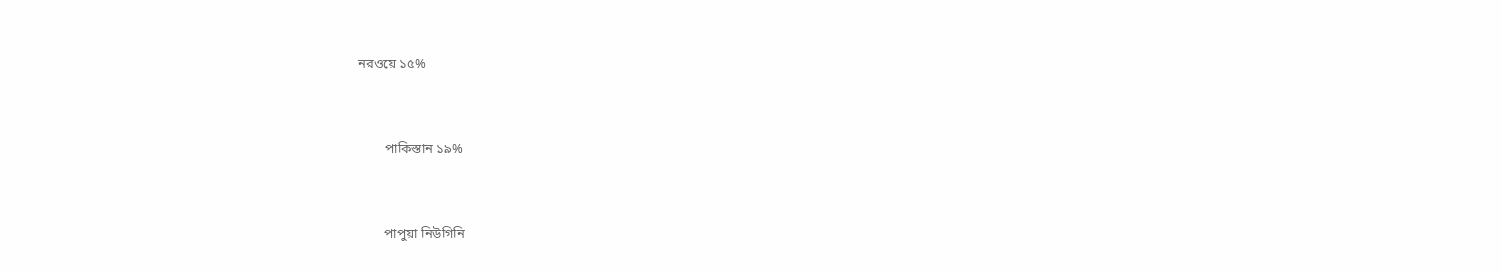নরওয়ে ১৫%


        পাকিস্তান ১৯%


        পাপুয়া নিউগিনি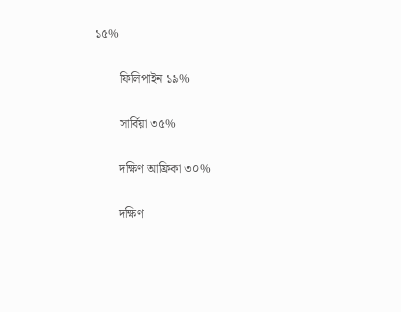১৫%


        ফিলিপাইন ১৯%


        সার্বিয়া ৩৫%


        দক্ষিণ আফ্রিকা ৩০%


        দক্ষিণ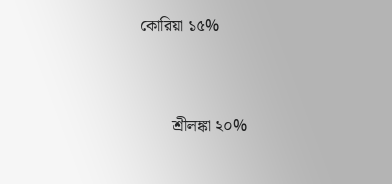কোরিয়া ১৫%


        শ্রীলঙ্কা ২০%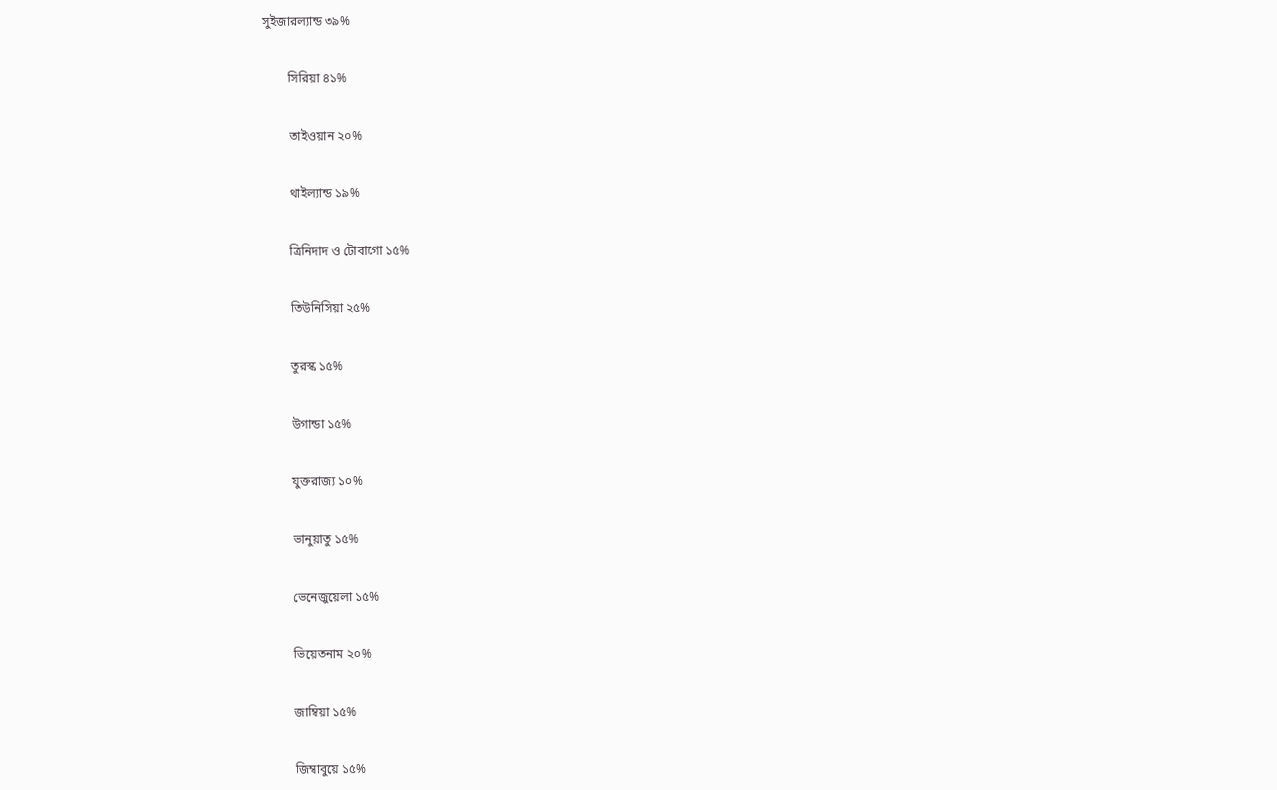সুইজারল্যান্ড ৩৯%


        সিরিয়া ৪১%


        তাইওয়ান ২০%


        থাইল্যান্ড ১৯%


        ত্রিনিদাদ ও টোবাগো ১৫%


        তিউনিসিয়া ২৫%


        তুরস্ক ১৫%


        উগান্ডা ১৫%


        যুক্তরাজ্য ১০%


        ভানুয়াতু ১৫%


        ভেনেজুয়েলা ১৫%


        ভিয়েতনাম ২০%


        জাম্বিয়া ১৫%


        জিম্বাবুয়ে ১৫%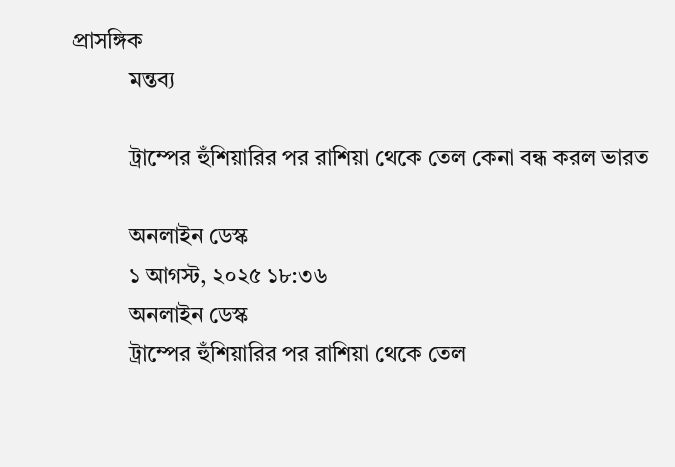প্রাসঙ্গিক
          মন্তব্য

          ট্রাম্পের হুঁশিয়ারির পর রাশিয়া থেকে তেল কেনা বন্ধ করল ভারত

          অনলাইন ডেস্ক
          ১ আগস্ট, ২০২৫ ১৮:৩৬
          অনলাইন ডেস্ক
          ট্রাম্পের হুঁশিয়ারির পর রাশিয়া থেকে তেল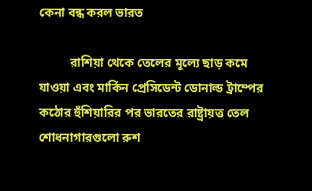কেনা বন্ধ করল ভারত

          রাশিয়া থেকে তেলের মূল্যে ছাড় কমে যাওয়া এবং মার্কিন প্রেসিডেন্ট ডোনাল্ড ট্রাম্পের কঠোর হুঁশিয়ারির পর ভারতের রাষ্ট্রায়ত্ত তেল শোধনাগারগুলো রুশ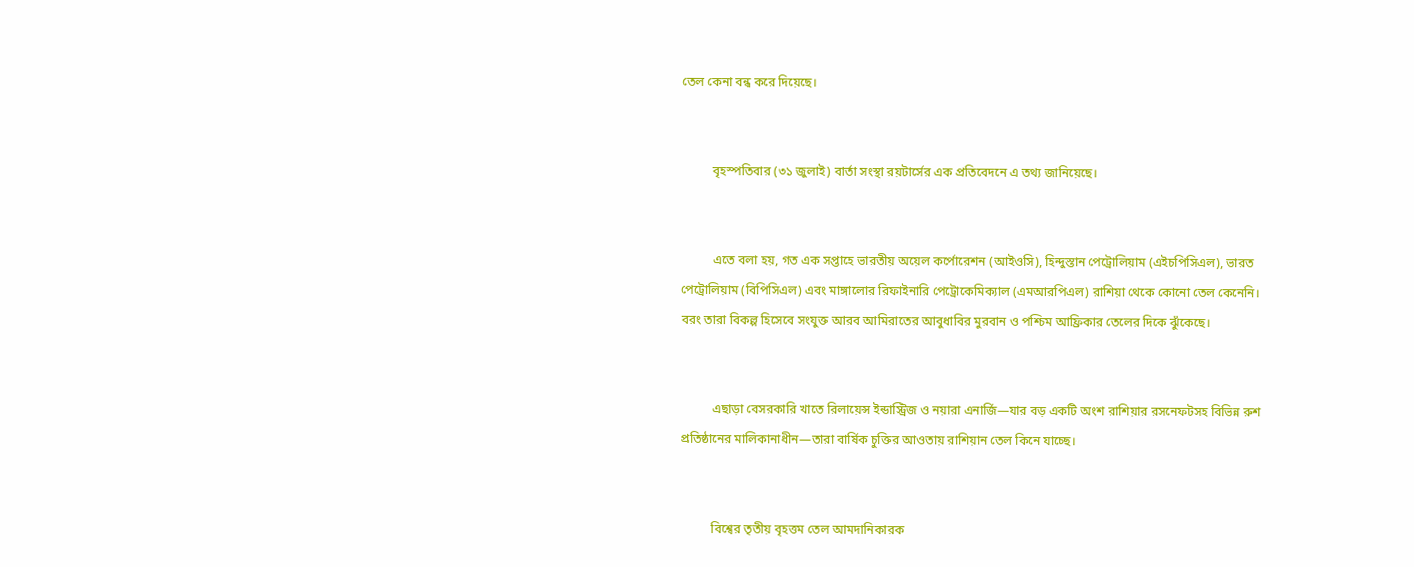তেল কেনা বন্ধ করে দিয়েছে।


          বৃহস্পতিবার (৩১ জুলাই) বার্তা সংস্থা রয়টার্সের এক প্রতিবেদনে এ তথ্য জানিয়েছে।


          এতে বলা হয়, গত এক সপ্তাহে ভারতীয় অয়েল কর্পোরেশন (আইওসি), হিন্দুস্তান পেট্রোলিয়াম (এইচপিসিএল), ভারত পেট্রোলিয়াম (বিপিসিএল) এবং মাঙ্গালোর রিফাইনারি পেট্রোকেমিক্যাল (এমআরপিএল) রাশিয়া থেকে কোনো তেল কেনেনি। বরং তারা বিকল্প হিসেবে সংযুক্ত আরব আমিরাতের আবুধাবির মুরবান ও পশ্চিম আফ্রিকার তেলের দিকে ঝুঁকেছে।


          এছাড়া বেসরকারি খাতে রিলায়েন্স ইন্ডাস্ট্রিজ ও নয়ারা এনার্জি—যার বড় একটি অংশ রাশিয়ার রসনেফটসহ বিভিন্ন রুশ প্রতিষ্ঠানের মালিকানাধীন—তারা বার্ষিক চুক্তির আওতায় রাশিয়ান তেল কিনে যাচ্ছে।


          বিশ্বের তৃতীয় বৃহত্তম তেল আমদানিকারক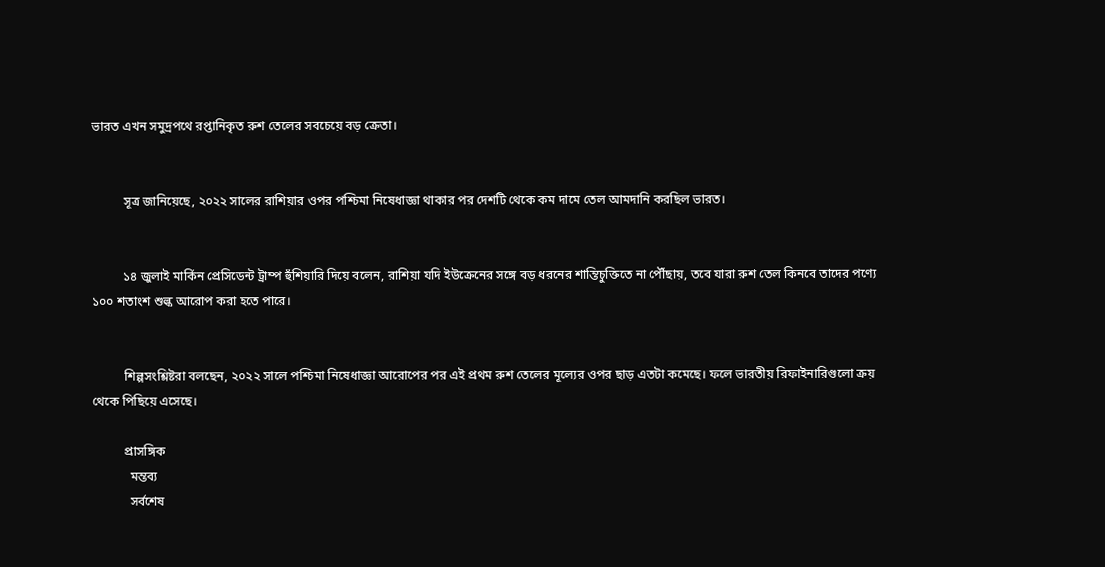ভারত এখন সমুদ্রপথে রপ্তানিকৃত রুশ তেলের সবচেয়ে বড় ক্রেতা।


          সূত্র জানিয়েছে, ২০২২ সালের রাশিয়ার ওপর পশ্চিমা নিষেধাজ্ঞা থাকার পর দেশটি থেকে কম দামে তেল আমদানি করছিল ভারত।


          ১৪ জুলাই মার্কিন প্রেসিডেন্ট ট্রাম্প হুঁশিয়ারি দিয়ে বলেন, রাশিয়া যদি ইউক্রেনের সঙ্গে বড় ধরনের শান্তিচুক্তিতে না পৌঁছায়, তবে যারা রুশ তেল কিনবে তাদের পণ্যে ১০০ শতাংশ শুল্ক আরোপ করা হতে পারে।


          শিল্পসংশ্লিষ্টরা বলছেন, ২০২২ সালে পশ্চিমা নিষেধাজ্ঞা আরোপের পর এই প্রথম রুশ তেলের মূল্যের ওপর ছাড় এতটা কমেছে। ফলে ভারতীয় রিফাইনারিগুলো ক্রয় থেকে পিছিয়ে এসেছে।

          প্রাসঙ্গিক
            মন্তব্য
            সর্বশেষ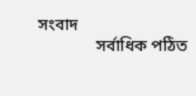সংবাদ
              সর্বাধিক পঠিত